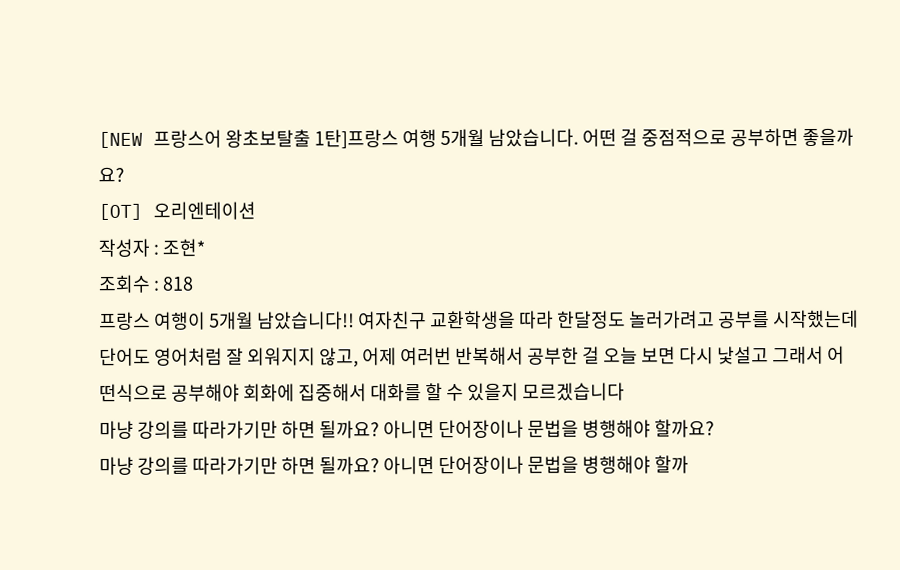[NEW 프랑스어 왕초보탈출 1탄]프랑스 여행 5개월 남았습니다. 어떤 걸 중점적으로 공부하면 좋을까요?
[OT] 오리엔테이션
작성자 : 조현*
조회수 : 818
프랑스 여행이 5개월 남았습니다!! 여자친구 교환학생을 따라 한달정도 놀러가려고 공부를 시작했는데 단어도 영어처럼 잘 외워지지 않고, 어제 여러번 반복해서 공부한 걸 오늘 보면 다시 낯설고 그래서 어떤식으로 공부해야 회화에 집중해서 대화를 할 수 있을지 모르겠습니다
마냥 강의를 따라가기만 하면 될까요? 아니면 단어장이나 문법을 병행해야 할까요?
마냥 강의를 따라가기만 하면 될까요? 아니면 단어장이나 문법을 병행해야 할까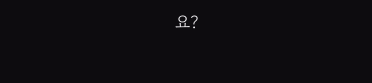요?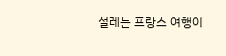설레는 프랑스 여행이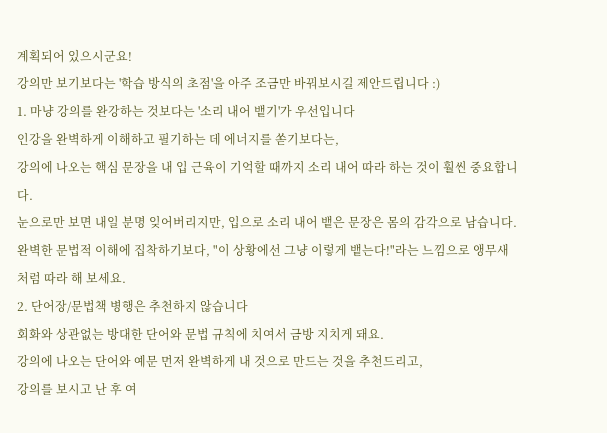계획되어 있으시군요!
강의만 보기보다는 '학습 방식의 초점'을 아주 조금만 바꿔보시길 제안드립니다 :)
1. 마냥 강의를 완강하는 것보다는 '소리 내어 뱉기'가 우선입니다
인강을 완벽하게 이해하고 필기하는 데 에너지를 쏟기보다는,
강의에 나오는 핵심 문장을 내 입 근육이 기억할 때까지 소리 내어 따라 하는 것이 훨씬 중요합니다.
눈으로만 보면 내일 분명 잊어버리지만, 입으로 소리 내어 뱉은 문장은 몸의 감각으로 남습니다.
완벽한 문법적 이해에 집착하기보다, "이 상황에선 그냥 이렇게 뱉는다!"라는 느낌으로 앵무새처럼 따라 해 보세요.
2. 단어장/문법책 병행은 추천하지 않습니다
회화와 상관없는 방대한 단어와 문법 규칙에 치여서 금방 지치게 돼요.
강의에 나오는 단어와 예문 먼저 완벽하게 내 것으로 만드는 것을 추천드리고,
강의를 보시고 난 후 여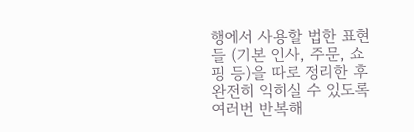행에서 사용할 법한 표현들 (기본 인사, 주문, 쇼핑 등)을 따로 정리한 후
완전히 익히실 수 있도록 여러번 반복해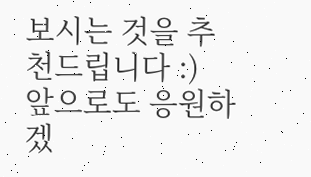보시는 것을 추천드립니다 :)
앞으로도 응원하겠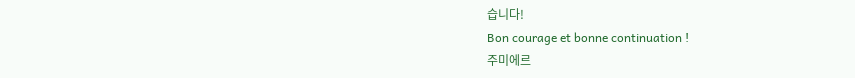습니다!
Bon courage et bonne continuation !
주미에르